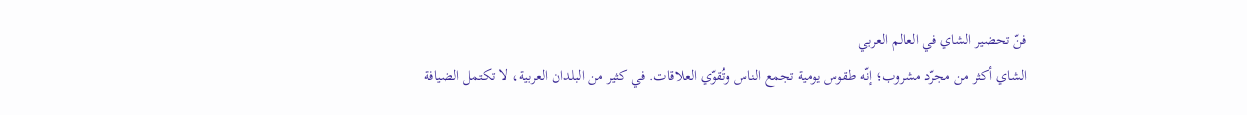فنّ تحضير الشاي في العالم العربي
الشاي أكثر من مجرّد مشروب؛ إنّه طقوس يومية تجمع الناس وتُقوّي العلاقات. في كثير من البلدان العربية، لا تكتمل الضيافة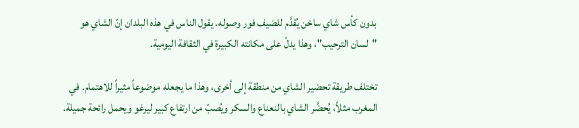بدون كأس شاي ساخن يُقدَّم للضيف فور وصوله. يقول الناس في هذه البلدان إنّ الشاي هو "لسان الترحيب"، وهذا يدلّ على مكانته الكبيرة في الثقافة اليومية.

تختلف طريقة تحضير الشاي من منطقة إلى أخرى، وهذا ما يجعله موضوعاً مثيراً للاهتمام. في المغرب مثلاً، يُحضَّر الشاي بالنعناع والسكر ويُصبّ من ارتفاع كبير ليرغو ويحمل رائحة جميلة.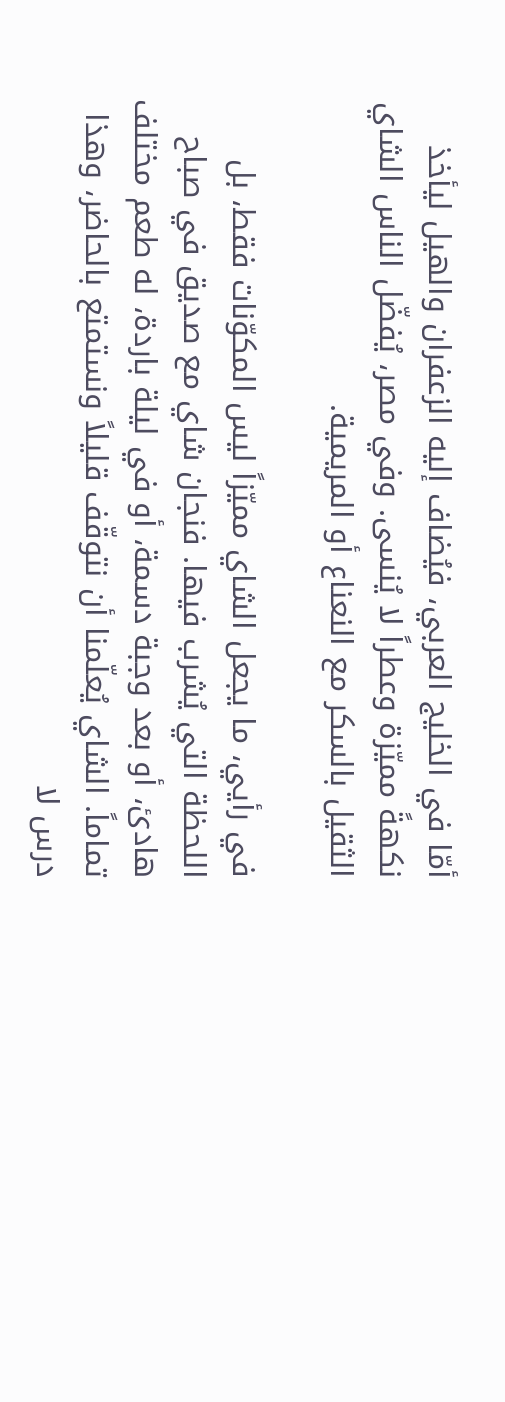أمّا في الخليج العربي، فيُضاف إليه الزعفران والهيل ليأخذ نكهةً مميّزة وعطراً لا يُنسى. وفي مصر، يُفضّل الناس الشاي الثقيل بالسكر مع النعناع أو المريمية.

في رأيي، ما يجعل الشاي مميّزاً ليس المكوّنات فقط، بل اللحظة التي يُشرب فيها. فنجان شاي مع صديق في صباح هادئ، أو بعد وجبة دسمة، أو في ليلة باردة، له طعم مختلف تماماً. الشاي يُعلّمنا أن نتوقّف قليلاً ونستمتع بالحاضر، وهذا درس لا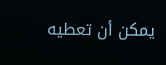يمكن أن تعطيه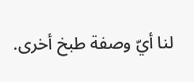لنا أيّ وصفة طبخ أخرى.